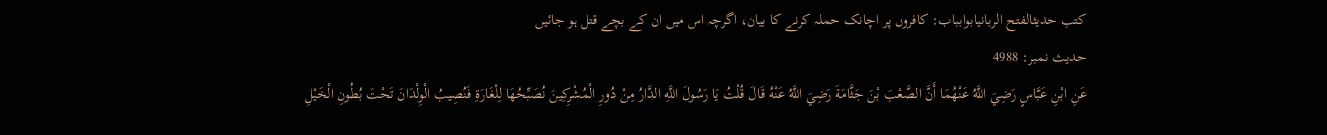کتب حدیثالفتح الربانیابوابباب: کافروں پر اچانک حملہ کرنے کا بیان، اگرچہ اس میں ان کے بچے قتل ہو جائیں
حدیث نمبر: 4988
عَنِ ابْنِ عَبَّاسٍ رَضِيَ اللَّهُ عَنْهُمَا أَنَّ الصَّعْبَ بْنَ جَثَّامَةَ رَضِيَ اللَّهُ عَنْهُ قَالَ قُلْتُ يَا رَسُولَ اللَّهِ الدَّارُ مِنْ دُورِ الْمُشْرِكِينَ نُصَبِّحُهَا لِلْغَارَةِ فَنُصِيبُ الْوِلْدَانَ تَحْتَ بُطُونِ الْخَيْلِ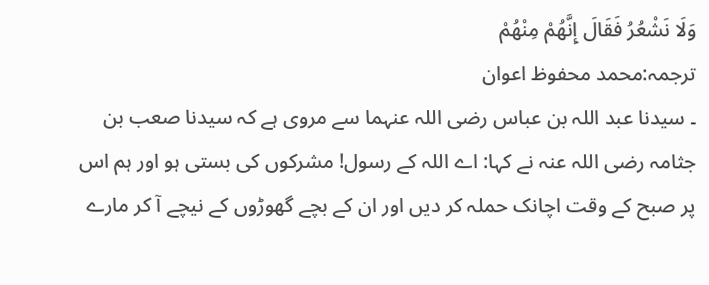وَلَا نَشْعُرُ فَقَالَ إِنَّهُمْ مِنْهُمْ
ترجمہ:محمد محفوظ اعوان
۔ سیدنا عبد اللہ بن عباس رضی اللہ عنہما سے مروی ہے کہ سیدنا صعب بن جثامہ رضی اللہ عنہ نے کہا: اے اللہ کے رسول! مشرکوں کی بستی ہو اور ہم اس پر صبح کے وقت اچانک حملہ کر دیں اور ان کے بچے گھوڑوں کے نیچے آ کر مارے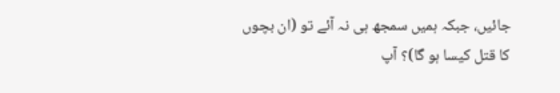جائیں، جبکہ ہمیں سمجھ ہی نہ آئے تو (ان بچوں کا قتل کیسا ہو گا)؟ آپ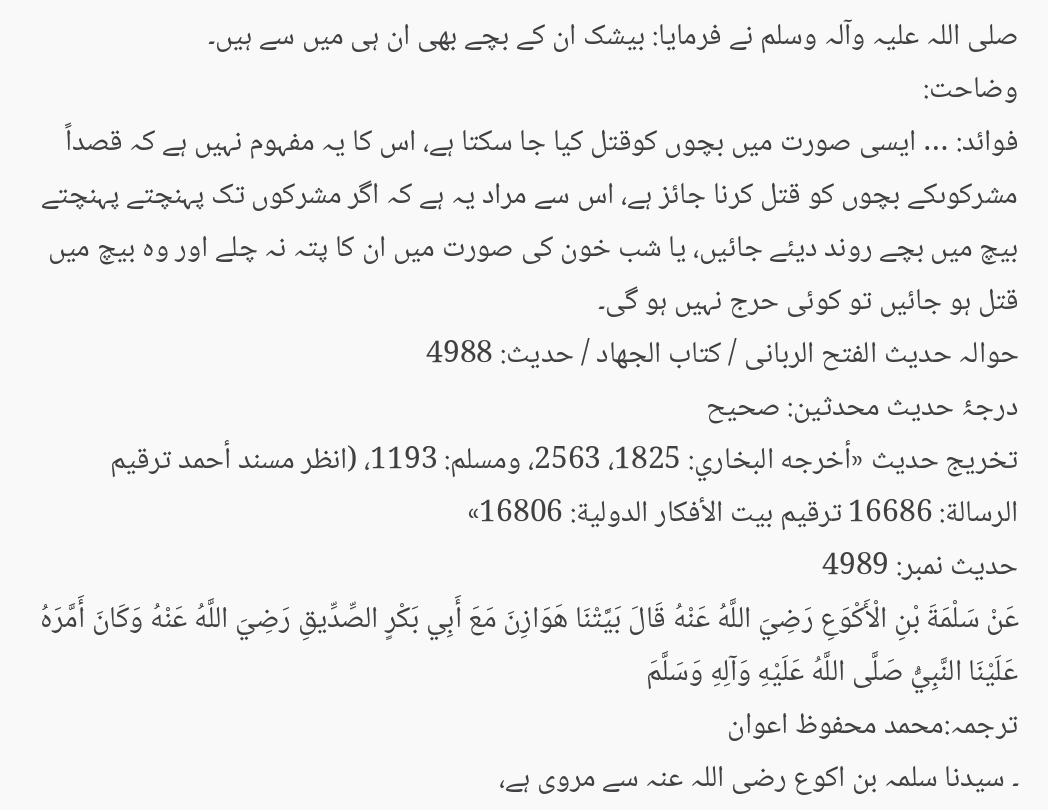صلی اللہ علیہ وآلہ وسلم نے فرمایا: بیشک ان کے بچے بھی ان ہی میں سے ہیں۔
وضاحت:
فوائد: … ایسی صورت میں بچوں کوقتل کیا جا سکتا ہے، اس کا یہ مفہوم نہیں ہے کہ قصداً مشرکوںکے بچوں کو قتل کرنا جائز ہے، اس سے مراد یہ ہے کہ اگر مشرکوں تک پہنچتے پہنچتے بیچ میں بچے روند دیئے جائیں، یا شب خون کی صورت میں ان کا پتہ نہ چلے اور وہ بیچ میں قتل ہو جائیں تو کوئی حرج نہیں ہو گی۔
حوالہ حدیث الفتح الربانی / كتاب الجهاد / حدیث: 4988
درجۂ حدیث محدثین: صحیح
تخریج حدیث «أخرجه البخاري: 1825، 2563، ومسلم: 1193، (انظر مسند أحمد ترقيم الرسالة: 16686 ترقیم بيت الأفكار الدولية: 16806»
حدیث نمبر: 4989
عَنْ سَلْمَةَ بْنِ الْأَكْوَعِ رَضِيَ اللَّهُ عَنْهُ قَالَ بَيَّتْنَا هَوَازِنَ مَعَ أَبِي بَكْرٍ الصِّدِّيقِ رَضِيَ اللَّهُ عَنْهُ وَكَانَ أَمَّرَهُ عَلَيْنَا النَّبِيُّ صَلَّى اللَّهُ عَلَيْهِ وَآلِهِ وَسَلَّمَ
ترجمہ:محمد محفوظ اعوان
۔ سیدنا سلمہ بن اکوع رضی اللہ عنہ سے مروی ہے،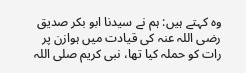وہ کہتے ہیں: ہم نے سیدنا ابو بکر صدیق رضی اللہ عنہ کی قیادت میں ہوازن پر رات کو حملہ کیا تھا، نبی کریم صلی اللہ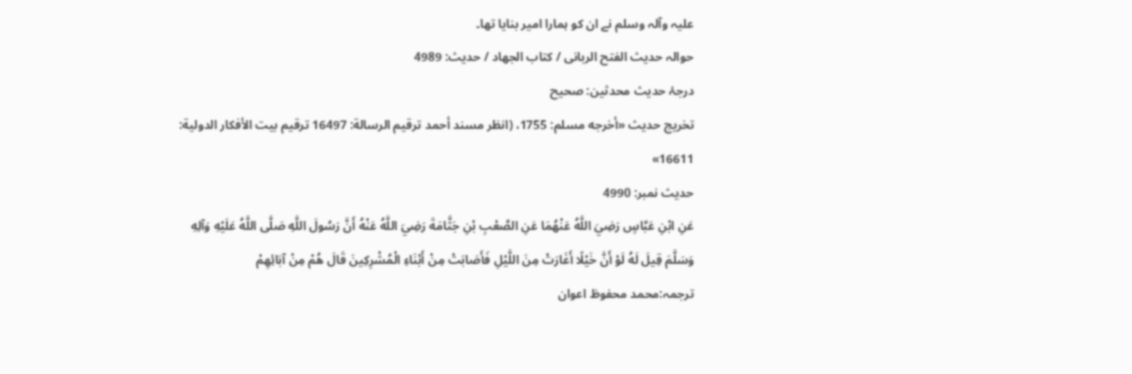علیہ وآلہ وسلم نے ان کو ہمارا امیر بنایا تھا۔
حوالہ حدیث الفتح الربانی / كتاب الجهاد / حدیث: 4989
درجۂ حدیث محدثین: صحیح
تخریج حدیث «أخرجه مسلم: 1755، (انظر مسند أحمد ترقيم الرسالة: 16497 ترقیم بيت الأفكار الدولية: 16611»
حدیث نمبر: 4990
عَنِ ابْنِ عَبَّاسٍ رَضِيَ اللَّهُ عَنْهُمَا عَنِ الصَّعْبِ بْنِ جَثَّامَةَ رَضِيَ اللَّهُ عَنْهُ أَنَّ رَسُولَ اللَّهِ صَلَّى اللَّهُ عَلَيْهِ وَآلِهِ وَسَلَّمَ قِيلَ لَهُ لَوْ أَنَّ خَيْلًا أَغَارَتْ مِنَ اللَّيْلِ فَأَصَابَتْ مِنْ أَبْنَاءِ الْمُشْرِكِينَ قَالَ هُمْ مِنْ آبَائِهِمْ
ترجمہ:محمد محفوظ اعوان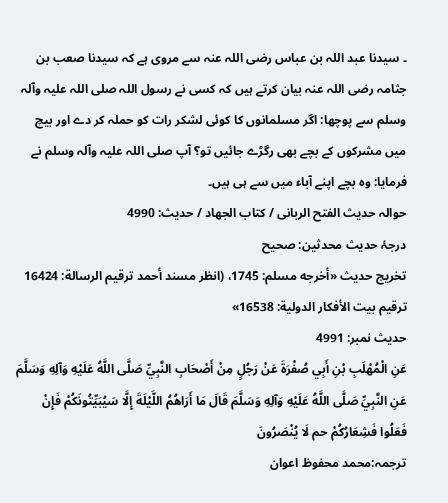۔ سیدنا عبد اللہ بن عباس رضی اللہ عنہ سے مروی ہے کہ سیدنا صعب بن جثامہ رضی اللہ عنہ بیان کرتے ہیں کہ کسی نے رسول اللہ صلی اللہ علیہ وآلہ وسلم سے پوچھا: اگر مسلمانوں کا کوئی لشکر رات کو حملہ کر دے اور بیچ میں مشرکوں کے بچے بھی رگڑے جائیں تو؟ آپ صلی اللہ علیہ وآلہ وسلم نے فرمایا: وہ بچے اپنے آباء میں سے ہی ہیں۔
حوالہ حدیث الفتح الربانی / كتاب الجهاد / حدیث: 4990
درجۂ حدیث محدثین: صحیح
تخریج حدیث «أخرجه مسلم: 1745، (انظر مسند أحمد ترقيم الرسالة: 16424 ترقیم بيت الأفكار الدولية: 16538»
حدیث نمبر: 4991
عَنِ الْمُهْلَبِ بْنِ أَبِي صُفْرَةَ عَنْ رَجُلٍ مِنْ أَصْحَابِ النَّبِيِّ صَلَّى اللَّهُ عَلَيْهِ وَآلِهِ وَسَلَّمَ عَنِ النَّبِيِّ صَلَّى اللَّهُ عَلَيْهِ وَآلِهِ وَسَلَّمَ قَالَ مَا أَرَاهُمُ اللَّيْلَةَ إِلَّا سَيُبَيِّتُونَكُمْ فَإِنْ فَعَلُوا فَشِعَارُكُمْ حم لَا يُنْصَرُونَ
ترجمہ:محمد محفوظ اعوان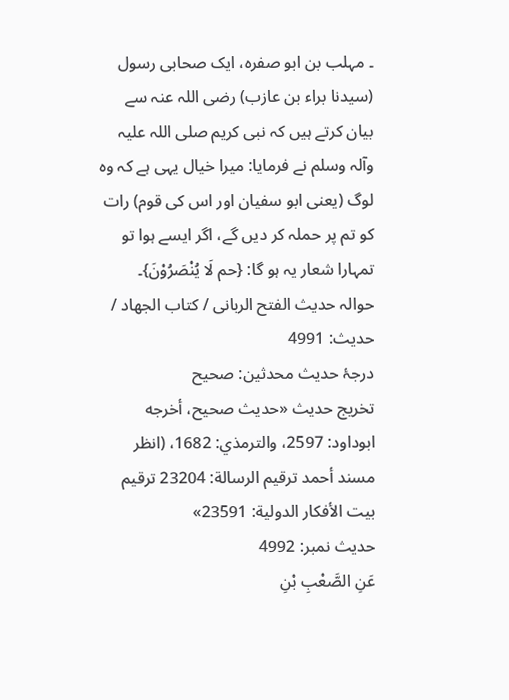۔ مہلب بن ابو صفرہ، ایک صحابی رسول (سیدنا براء بن عازب) رضی اللہ عنہ سے بیان کرتے ہیں کہ نبی کریم صلی اللہ علیہ وآلہ وسلم نے فرمایا: میرا خیال یہی ہے کہ وہ لوگ (یعنی ابو سفیان اور اس کی قوم) رات کو تم پر حملہ کر دیں گے، اگر ایسے ہوا تو تمہارا شعار یہ ہو گا: {حم لَا یُنْصَرُوْنَ}۔
حوالہ حدیث الفتح الربانی / كتاب الجهاد / حدیث: 4991
درجۂ حدیث محدثین: صحیح
تخریج حدیث «حديث صحيح، أخرجه ابوداود: 2597، والترمذي: 1682، (انظر مسند أحمد ترقيم الرسالة: 23204 ترقیم بيت الأفكار الدولية: 23591»
حدیث نمبر: 4992
عَنِ الصَّعْبِ بْنِ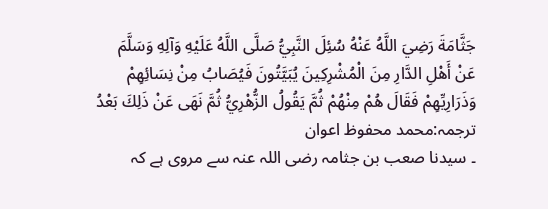جَثَّامَةَ رَضِيَ اللَّهُ عَنْهُ سُئِلَ النَّبِيُّ صَلَّى اللَّهُ عَلَيْهِ وَآلِهِ وَسَلَّمَ عَنْ أَهْلِ الدَّارِ مِنَ الْمُشْرِكِينَ يُبَيَّتُونَ فَيُصَابُ مِنْ نِسَائِهِمْ وَذَرَارِيِّهِمْ فَقَالَ هُمْ مِنْهُمْ ثُمَّ يَقُولُ الزُّهْرِيُّ ثُمَّ نَهَى عَنْ ذَلِكَ بَعْدُ
ترجمہ:محمد محفوظ اعوان
۔ سیدنا صعب بن جثامہ رضی اللہ عنہ سے مروی ہے کہ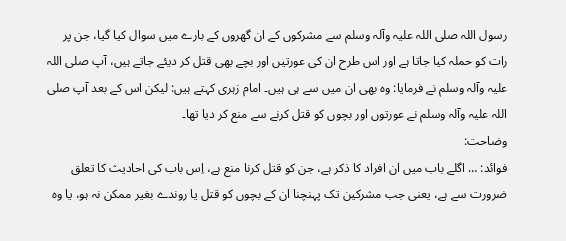رسول اللہ صلی اللہ علیہ وآلہ وسلم سے مشرکوں کے ان گھروں کے بارے میں سوال کیا گیا، جن پر رات کو حملہ کیا جاتا ہے اور اس طرح ان کی عورتیں اور بچے بھی قتل کر دیئے جاتے ہیں، آپ صلی اللہ علیہ وآلہ وسلم نے فرمایا: وہ بھی ان میں سے ہی ہیں۔ امام زہری کہتے ہیں: لیکن اس کے بعد آپ صلی اللہ علیہ وآلہ وسلم نے عورتوں اور بچوں کو قتل کرنے سے منع کر دیا تھا۔
وضاحت:
فوائد: … اگلے باب میں ان افراد کا ذکر ہے، جن کو قتل کرنا منع ہے، اِس باب کی احادیث کا تعلق ضرورت سے ہے، یعنی جب مشرکین تک پہنچنا ان کے بچوں کو قتل یا روندے بغیر ممکن نہ ہو، یا وہ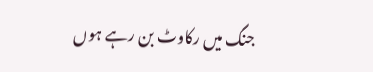جنگ میں رکاوٹ بن رہے ہوں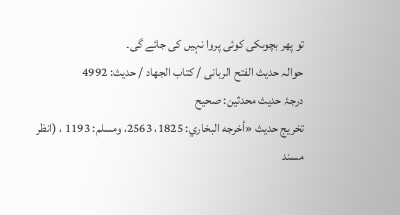تو پھر بچوںکی کوئی پروا نہیں کی جائے گی۔
حوالہ حدیث الفتح الربانی / كتاب الجهاد / حدیث: 4992
درجۂ حدیث محدثین: صحیح
تخریج حدیث «أخرجه البخاري: 1825، 2563، ومسلم: 1193 ، (انظر مسند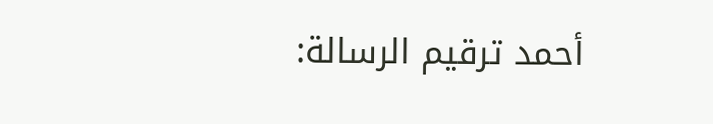أحمد ترقيم الرسالة: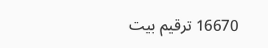16670 ترقیم بيت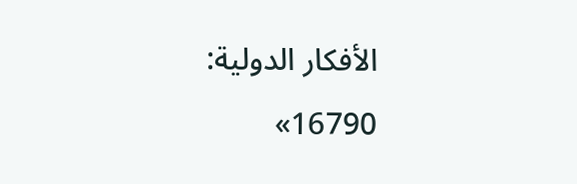الأفكار الدولية: 16790»